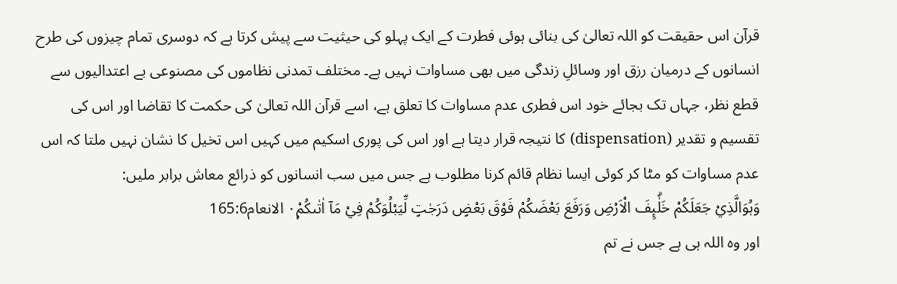قرآن اس حقیقت کو اللہ تعالیٰ کی بنائی ہوئی فطرت کے ایک پہلو کی حیثیت سے پیش کرتا ہے کہ دوسری تمام چیزوں کی طرح انسانوں کے درمیان رزق اور وسائلِ زندگی میں بھی مساوات نہیں ہے۔ مختلف تمدنی نظاموں کی مصنوعی بے اعتدالیوں سے قطع نظر، جہاں تک بجائے خود اس فطری عدم مساوات کا تعلق ہے، اسے قرآن اللہ تعالیٰ کی حکمت کا تقاضا اور اس کی تقسیم و تقدیر (dispensation) کا نتیجہ قرار دیتا ہے اور اس کی پوری اسکیم میں کہیں اس تخیل کا نشان نہیں ملتا کہ اس عدم مساوات کو مٹا کر کوئی ایسا نظام قائم کرنا مطلوب ہے جس میں سب انسانوں کو ذرائع معاش برابر ملیں:
وَہُوَالَّذِيْ جَعَلَكُمْ خَلٰۗىِٕفَ الْاَرْضِ وَرَفَعَ بَعْضَكُمْ فَوْقَ بَعْضٍ دَرَجٰتٍ لِّيَبْلُوَكُمْ فِيْ مَآ اٰتٰىكُمْ۰ۭ الانعام165:6
اور وہ اللہ ہی ہے جس نے تم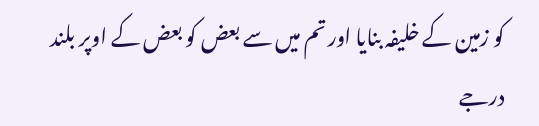کو زمین کے خلیفہ بنایا اور تم میں سے بعض کو بعض کے اوپر بلند درجے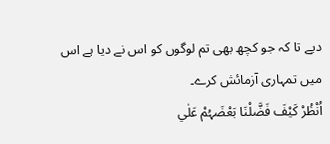دیے تا کہ جو کچھ بھی تم لوگوں کو اس نے دیا ہے اس میں تمہاری آزمائش کرے۔
اُنْظُرْ كَيْفَ فَضَّلْنَا بَعْضَہُمْ عَلٰي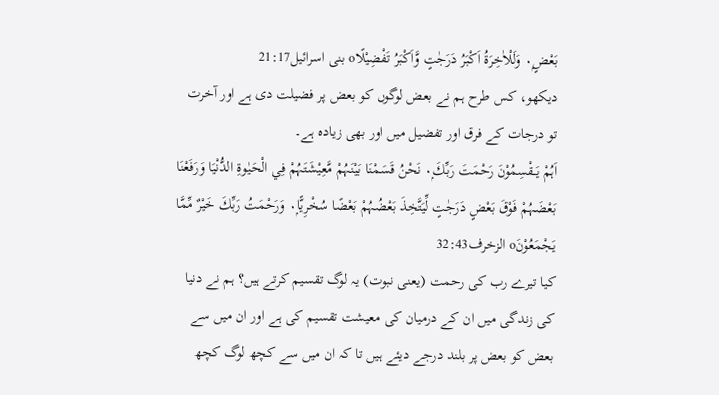بَعْضٍ۰ۭ وَلَلْاٰخِرَۃُ اَكْبَرُ دَرَجٰتٍ وَّاَكْبَرُ تَفْضِيْلًاo بنی اسرائیل21:17
دیکھو، کس طرح ہم نے بعض لوگوں کو بعض پر فضیلت دی ہے اور آخرت تو درجات کے فرق اور تفضیل میں اور بھی زیادہ ہے۔
اَہُمْ يَــقْسِمُوْنَ رَحْمَتَ رَبِّكَ۰ۭ نَحْنُ قَسَمْنَا بَيْنَہُمْ مَّعِيْشَتَہُمْ فِي الْحَيٰوۃِ الدُّنْيَا وَرَفَعْنَا بَعْضَہُمْ فَوْقَ بَعْضٍ دَرَجٰتٍ لِّيَتَّخِذَ بَعْضُہُمْ بَعْضًا سُخْرِيًّا۰ۭ وَرَحْمَتُ رَبِّكَ خَيْرٌ مِّمَّا يَجْمَعُوْنَo الزخرف32:43
کیا تیرے رب کی رحمت (یعنی نبوت) یہ لوگ تقسیم کرتے ہیں؟ ہم نے دنیا کی زندگی میں ان کے درمیان کی معیشت تقسیم کی ہے اور ان میں سے بعض کو بعض پر بلند درجے دیئے ہیں تا کہ ان میں سے کچھ لوگ کچھ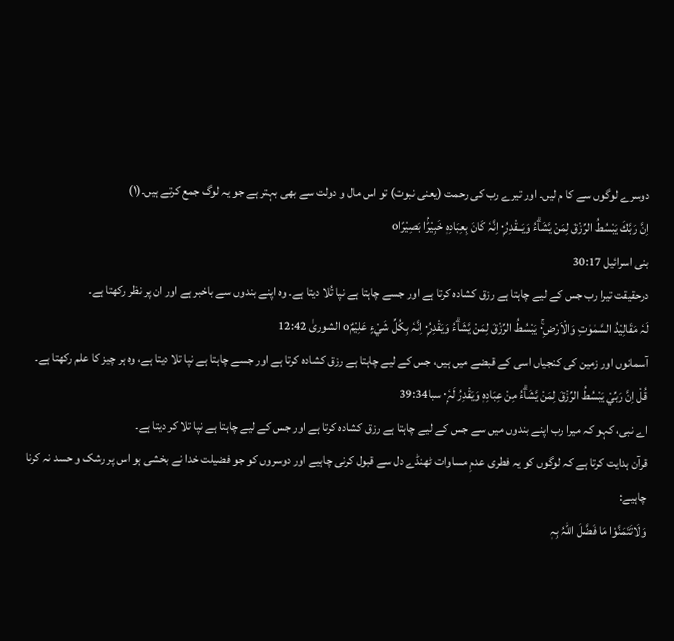دوسرے لوگوں سے کا م لیں۔ اور تیرے رب کی رحمت (یعنی نبوت) تو اس مال و دولت سے بھی بہتر ہے جو یہ لوگ جمع کرتے ہیں۔(۱)
اِنَّ رَبَّكَ يَبْسُطُ الرِّزْقَ لِمَنْ يَّشَاۗءُ وَيَــقْدِرُ۰ۭ اِنَّہٗ كَانَ بِعِبَادِہٖ خَبِيْرًۢا بَصِيْرًاo
بنی اسرائیل 30:17
درحقیقت تیرا رب جس کے لیے چاہتا ہے رزق کشادہ کرتا ہے اور جسے چاہتا ہے نپا تُلا دیتا ہے۔ وہ اپنے بندوں سے باخبر ہے اور ان پر نظر رکھتا ہے۔
لَہٗ مَقَالِيْدُ السَّمٰوٰتِ وَالْاَرْضِ۰ۚ يَبْسُطُ الرِّزْقَ لِمَنْ يَّشَاۗءُ وَيَقْدِرُ۰ۭ اِنَّہٗ بِكُلِّ شَيْءٍ عَلِيْمٌo الشوریٰ 12:42
آسمانوں اور زمین کی کنجیاں اسی کے قبضے میں ہیں، جس کے لیے چاہتا ہے رزق کشادہ کرتا ہے اور جسے چاہتا ہے نپا تلا دیتا ہے، وہ ہر چیز کا علم رکھتا ہے۔
قُلْ اِنَّ رَبِّيْ يَبْسُطُ الرِّزْقَ لِمَنْ يَّشَاۗءُ مِنْ عِبَادِہٖ وَيَقْدِرُ لَہٗ۰ۭ سبا39:34
اے نبی، کہو کہ میرا رب اپنے بندوں میں سے جس کے لیے چاہتا ہے رزق کشادہ کرتا ہے اور جس کے لیے چاہتا ہے نپا تلا کر دیتا ہے۔
قرآن ہدایت کرتا ہے کہ لوگوں کو یہ فطری عدمِ مساوات ٹھنڈے دل سے قبول کرنی چاہیے اور دوسروں کو جو فضیلت خدا نے بخشی ہو اس پر رشک و حسد نہ کرنا چاہیے:
وَلَاتَتَمَنَّوْا مَا فَضَّلَ اللہُ بِہٖ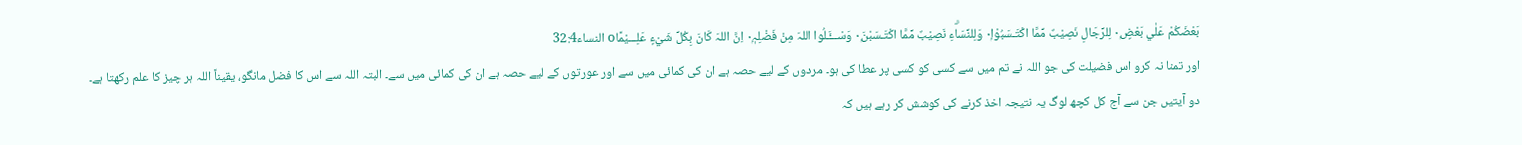بَعْضَكُمْ عَلٰي بَعْضٍ۰ۭ لِلرِّجَالِ نَصِيْبٌ مِّمَّا اكْتَـسَبُوْا۰ۭ وَلِلنِّسَاۗءِ نَصِيْبٌ مِّمَّا اكْتَـسَبْنَ۰ۭ وَسْـــَٔـلُوا اللہَ مِنْ فَضْلِہٖ۰ۭ اِنَّ اللہَ كَانَ بِكُلِّ شَيْءٍ عَلِـــيْمًاo النساء32:4
اور تمنا نہ کرو اس فضیلت کی جو اللہ نے تم میں سے کسی کو کسی پر عطا کی ہو۔ مردوں کے لیے حصہ ہے ان کی کمائی میں سے اور عورتوں کے لیے حصہ ہے ان کی کمائی میں سے۔ البتہ اللہ سے اس کا فضل مانگو، یقیناً اللہ ہر چیز کا علم رکھتا ہے۔
دو آیتیں جن سے آج کل کچھ لوگ یہ نتیجہ اخذ کرنے کی کوشش کر رہے ہیں کہ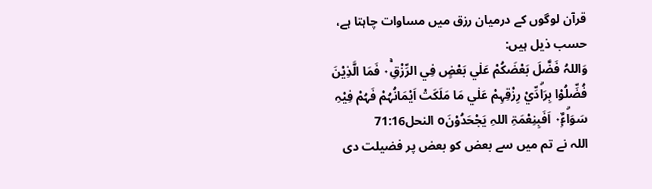قرآن لوگوں کے درمیان رزق میں مساوات چاہتا ہے، حسب ذیل ہیں:
وَاللہُ فَضَّلَ بَعْضَكُمْ عَلٰي بَعْضٍ فِي الرِّزْقِ۰ۚ فَمَا الَّذِيْنَ فُضِّلُوْا بِرَاۗدِّيْ رِزْقِہِمْ عَلٰي مَا مَلَكَتْ اَيْمَانُہُمْ فَہُمْ فِيْہِ سَوَاۗءٌ۰ۭ اَفَبِنِعْمَۃِ اللہِ يَجْحَدُوْنَo النحل71:16
اللہ نے تم میں سے بعض کو بعض پر فضیلت دی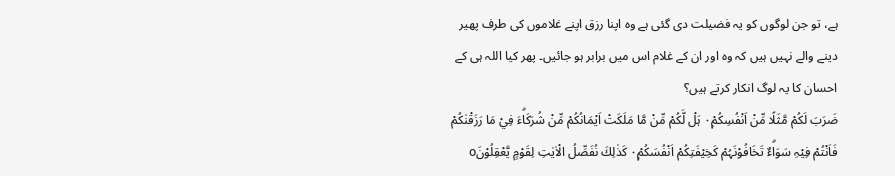ہے، تو جن لوگوں کو یہ فضیلت دی گئی ہے وہ اپنا رزق اپنے غلاموں کی طرف پھیر دینے والے نہیں ہیں کہ وہ اور ان کے غلام اس میں برابر ہو جائیں۔ پھر کیا اللہ ہی کے احسان کا یہ لوگ انکار کرتے ہیں؟
ضَرَبَ لَكُمْ مَّثَلًا مِّنْ اَنْفُسِكُمْ۰ۭ ہَلْ لَّكُمْ مِّنْ مَّا مَلَكَتْ اَيْمَانُكُمْ مِّنْ شُرَكَاۗءَ فِيْ مَا رَزَقْنٰكُمْ فَاَنْتُمْ فِيْہِ سَوَاۗءٌ تَخَافُوْنَہُمْ كَخِيْفَتِكُمْ اَنْفُسَكُمْ۰ۭ كَذٰلِكَ نُفَصِّلُ الْاٰيٰتِ لِقَوْمٍ يَّعْقِلُوْنَo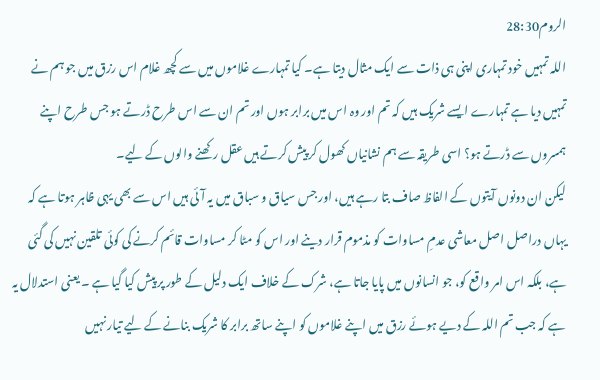الروم28:30
اللہ تمہیں خود تمہاری اپنی ہی ذات سے ایک مثال دیتا ہے۔ کیا تمہارے غلاموں میں سے کچھ غلام اس رزق میں جو ہم نے تمہیں دیا ہے تمہارے ایسے شریک ہیں کہ تم اور وہ اس میں برابر ہوں اور تم ان سے اس طرح ڈرتے ہو جس طرح اپنے ہمسروں سے ڈرتے ہو؟ اسی طریقہ سے ہم نشانیاں کھول کر پیش کرتے ہیں عقل رکھنے والوں کے لیے۔
لیکن ان دونوں آیتوں کے الفاظ صاف بتا رہے ہیں، اور جس سیاق و سباق میں یہ آئی ہیں اس سے بھی یہی ظاہر ہوتا ہے کہ یہاں دراصل اصل معاشی عدمِ مساوات کو مذموم قرار دینے اور اس کو مٹا کر مساوات قائم کرنے کی کوئی تلقین نہیں کی گئی ہے، بلکہ اس امر واقع کو، جو انسانوں میں پایا جاتا ہے، شرک کے خلاف ایک دلیل کے طور پر پیش کیا گیا ہے ۔ یعنی استدلال یہ ہے کہ جب تم اللہ کے دیے ہوئے رزق میں اپنے غلاموں کو اپنے ساتھ برابر کا شریک بنانے کے لیے تیار نہیں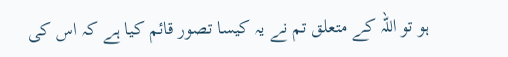ہو تو اللہ کے متعلق تم نے یہ کیسا تصور قائم کیا ہے کہ اس کی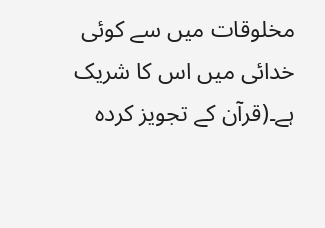مخلوقات میں سے کوئی خدائی میں اس کا شریک ہے۔(قرآن کے تجویز کردہ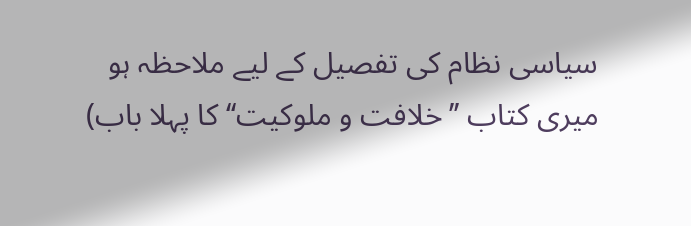سیاسی نظام کی تفصیل کے لیے ملاحظہ ہو میری کتاب ’’خلافت و ملوکیت‘‘ کا پہلا باب)